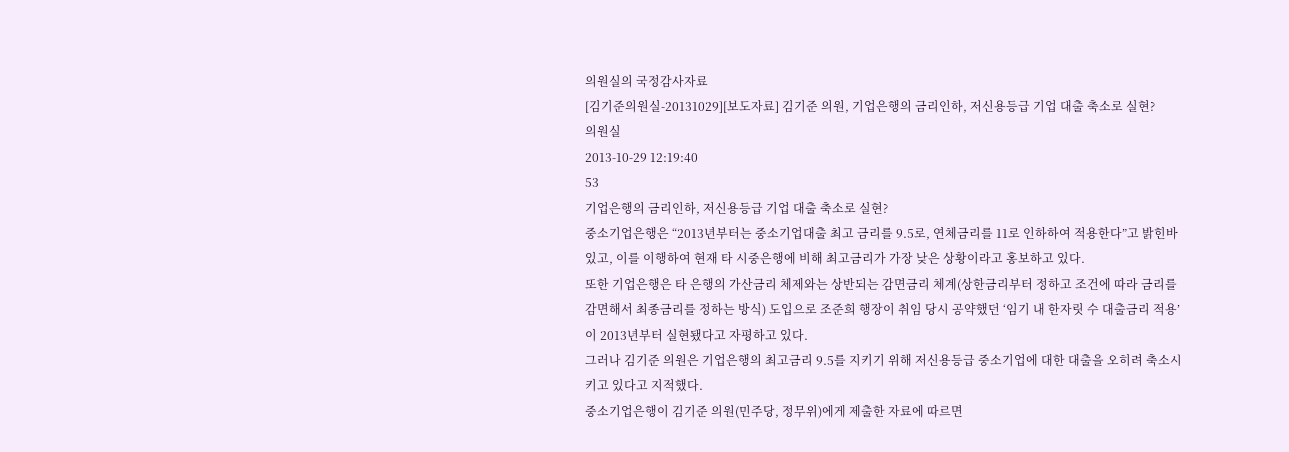의원실의 국정감사자료
[김기준의원실-20131029][보도자료] 김기준 의원, 기업은행의 금리인하, 저신용등급 기업 대출 축소로 실현?
의원실
2013-10-29 12:19:40
53
기업은행의 금리인하, 저신용등급 기업 대출 축소로 실현?
중소기업은행은 “2013년부터는 중소기업대출 최고 금리를 9.5로, 연체금리를 11로 인하하여 적용한다”고 밝힌바 있고, 이를 이행하여 현재 타 시중은행에 비해 최고금리가 가장 낮은 상황이라고 홍보하고 있다.
또한 기업은행은 타 은행의 가산금리 체제와는 상반되는 감면금리 체계(상한금리부터 정하고 조건에 따라 금리를 감면해서 최종금리를 정하는 방식) 도입으로 조준희 행장이 취임 당시 공약했던 ‘임기 내 한자릿 수 대출금리 적용’이 2013년부터 실현됐다고 자평하고 있다.
그러나 김기준 의원은 기업은행의 최고금리 9.5를 지키기 위해 저신용등급 중소기업에 대한 대출을 오히려 축소시키고 있다고 지적했다.
중소기업은행이 김기준 의원(민주당, 정무위)에게 제출한 자료에 따르면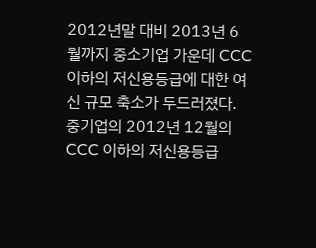2012년말 대비 2013년 6월까지 중소기업 가운데 CCC 이하의 저신용등급에 대한 여신 규모 축소가 두드러졌다.
중기업의 2012년 12월의 CCC 이하의 저신용등급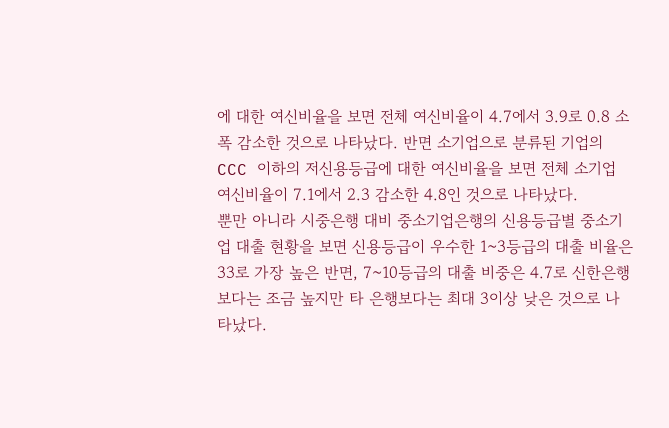에 대한 여신비율을 보면 전체 여신비율이 4.7에서 3.9로 0.8 소폭 감소한 것으로 나타났다. 반면 소기업으로 분류된 기업의 CCC 이하의 저신용등급에 대한 여신비율을 보면 전체 소기업 여신비율이 7.1에서 2.3 감소한 4.8인 것으로 나타났다.
뿐만 아니라 시중은행 대비 중소기업은행의 신용등급별 중소기업 대출 현황을 보면 신용등급이 우수한 1~3등급의 대출 비율은 33로 가장 높은 반면, 7~10등급의 대출 비중은 4.7로 신한은행보다는 조금 높지만 타 은행보다는 최대 3이상 낮은 것으로 나타났다.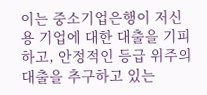이는 중소기업은행이 저신용 기업에 대한 대출을 기피하고, 안정적인 등급 위주의 대출을 추구하고 있는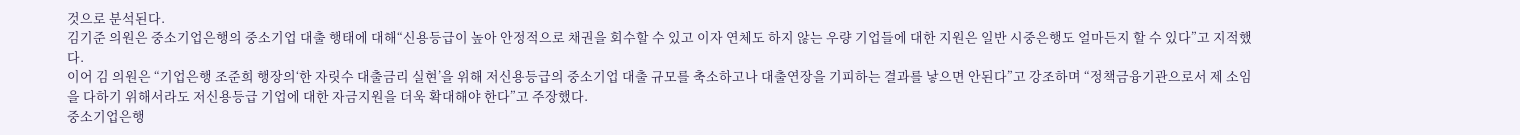것으로 분석된다.
김기준 의원은 중소기업은행의 중소기업 대출 행태에 대해“신용등급이 높아 안정적으로 채권을 회수할 수 있고 이자 연체도 하지 않는 우량 기업들에 대한 지원은 일반 시중은행도 얼마든지 할 수 있다”고 지적했다.
이어 김 의원은 “기업은행 조준희 행장의‘한 자릿수 대출금리 실현’을 위해 저신용등급의 중소기업 대출 규모를 축소하고나 대출연장을 기피하는 결과를 낳으면 안된다”고 강조하며 “정책금융기관으로서 제 소임을 다하기 위해서라도 저신용등급 기업에 대한 자금지원을 더욱 확대해야 한다”고 주장했다.
중소기업은행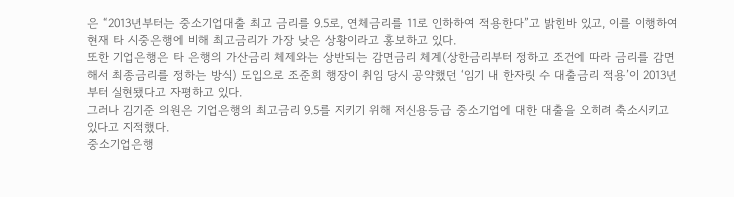은 “2013년부터는 중소기업대출 최고 금리를 9.5로, 연체금리를 11로 인하하여 적용한다”고 밝힌바 있고, 이를 이행하여 현재 타 시중은행에 비해 최고금리가 가장 낮은 상황이라고 홍보하고 있다.
또한 기업은행은 타 은행의 가산금리 체제와는 상반되는 감면금리 체계(상한금리부터 정하고 조건에 따라 금리를 감면해서 최종금리를 정하는 방식) 도입으로 조준희 행장이 취임 당시 공약했던 ‘임기 내 한자릿 수 대출금리 적용’이 2013년부터 실현됐다고 자평하고 있다.
그러나 김기준 의원은 기업은행의 최고금리 9.5를 지키기 위해 저신용등급 중소기업에 대한 대출을 오히려 축소시키고 있다고 지적했다.
중소기업은행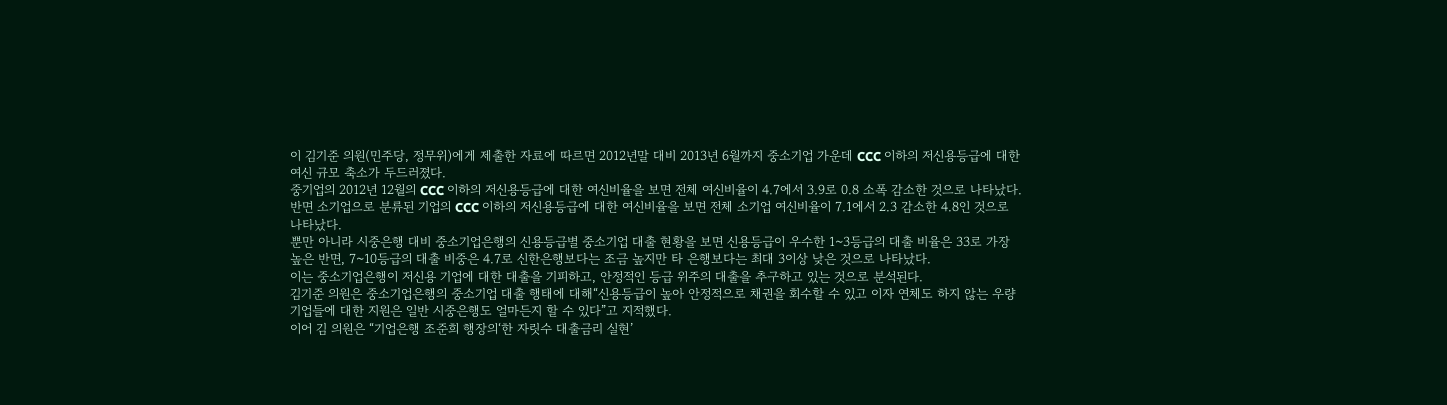이 김기준 의원(민주당, 정무위)에게 제출한 자료에 따르면 2012년말 대비 2013년 6월까지 중소기업 가운데 CCC 이하의 저신용등급에 대한 여신 규모 축소가 두드러졌다.
중기업의 2012년 12월의 CCC 이하의 저신용등급에 대한 여신비율을 보면 전체 여신비율이 4.7에서 3.9로 0.8 소폭 감소한 것으로 나타났다. 반면 소기업으로 분류된 기업의 CCC 이하의 저신용등급에 대한 여신비율을 보면 전체 소기업 여신비율이 7.1에서 2.3 감소한 4.8인 것으로 나타났다.
뿐만 아니라 시중은행 대비 중소기업은행의 신용등급별 중소기업 대출 현황을 보면 신용등급이 우수한 1~3등급의 대출 비율은 33로 가장 높은 반면, 7~10등급의 대출 비중은 4.7로 신한은행보다는 조금 높지만 타 은행보다는 최대 3이상 낮은 것으로 나타났다.
이는 중소기업은행이 저신용 기업에 대한 대출을 기피하고, 안정적인 등급 위주의 대출을 추구하고 있는 것으로 분석된다.
김기준 의원은 중소기업은행의 중소기업 대출 행태에 대해“신용등급이 높아 안정적으로 채권을 회수할 수 있고 이자 연체도 하지 않는 우량 기업들에 대한 지원은 일반 시중은행도 얼마든지 할 수 있다”고 지적했다.
이어 김 의원은 “기업은행 조준희 행장의‘한 자릿수 대출금리 실현’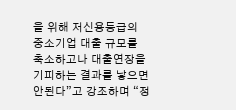을 위해 저신용등급의 중소기업 대출 규모를 축소하고나 대출연장을 기피하는 결과를 낳으면 안된다”고 강조하며 “정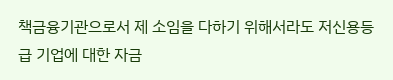책금융기관으로서 제 소임을 다하기 위해서라도 저신용등급 기업에 대한 자금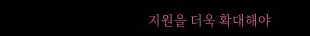지원을 더욱 확대해야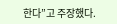한다”고 주장했다.